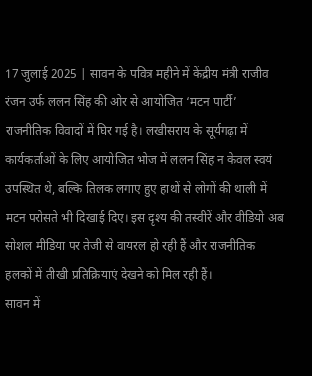17 जुलाई 2025 | सावन के पवित्र महीने में केंद्रीय मंत्री राजीव रंजन उर्फ ललन सिंह की ओर से आयोजित ‘मटन पार्टी’ राजनीतिक विवादों में घिर गई है। लखीसराय के सूर्यगढ़ा में कार्यकर्ताओं के लिए आयोजित भोज में ललन सिंह न केवल स्वयं उपस्थित थे, बल्कि तिलक लगाए हुए हाथों से लोगों की थाली में मटन परोसते भी दिखाई दिए। इस दृश्य की तस्वीरें और वीडियो अब सोशल मीडिया पर तेजी से वायरल हो रही हैं और राजनीतिक हलकों में तीखी प्रतिक्रियाएं देखने को मिल रही हैं।
सावन में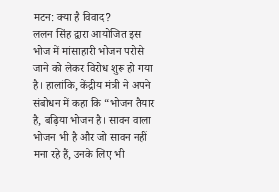मटन: क्या है विवाद?
ललन सिंह द्वारा आयोजित इस भोज में मांसाहारी भोजन परोसे जाने को लेकर विरोध शुरू हो गया है। हालांकि, केंद्रीय मंत्री ने अपने संबोधन में कहा कि “भोजन तैयार है, बढ़िया भोजन है। सावन वाला भोजन भी है और जो सावन नहीं मना रहे हैं, उनके लिए भी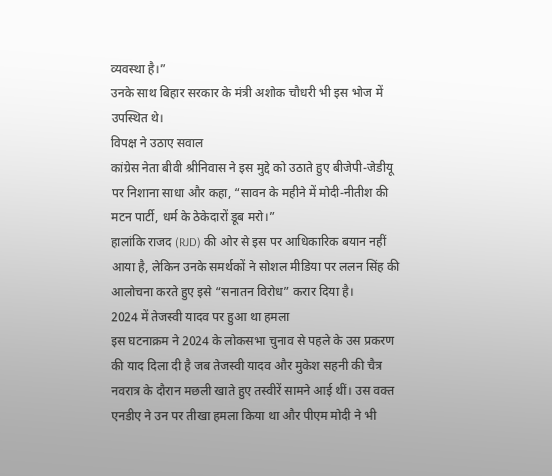व्यवस्था है।”
उनके साथ बिहार सरकार के मंत्री अशोक चौधरी भी इस भोज में उपस्थित थे।
विपक्ष ने उठाए सवाल
कांग्रेस नेता बीवी श्रीनिवास ने इस मुद्दे को उठाते हुए बीजेपी-जेडीयू पर निशाना साधा और कहा, “सावन के महीने में मोदी-नीतीश की मटन पार्टी, धर्म के ठेकेदारों डूब मरो।”
हालांकि राजद (RJD) की ओर से इस पर आधिकारिक बयान नहीं आया है, लेकिन उनके समर्थकों ने सोशल मीडिया पर ललन सिंह की आलोचना करते हुए इसे “सनातन विरोध” करार दिया है।
2024 में तेजस्वी यादव पर हुआ था हमला
इस घटनाक्रम ने 2024 के लोकसभा चुनाव से पहले के उस प्रकरण की याद दिला दी है जब तेजस्वी यादव और मुकेश सहनी की चैत्र नवरात्र के दौरान मछली खाते हुए तस्वीरें सामने आई थीं। उस वक्त एनडीए ने उन पर तीखा हमला किया था और पीएम मोदी ने भी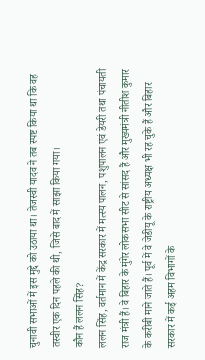चुनावी सभाओं में इस मुद्दे को उठाया था। तेजस्वी यादव ने तब स्पष्ट किया था कि वह तस्वीर एक दिन पहले की थी, जिसे बाद में साझा किया गया।
कौन हैं ललन सिंह?
ललन सिंह, वर्तमान में केंद्र सरकार में मत्स्य पालन, पशुपालन एवं डेयरी तथा पंचायती राज मंत्री हैं। वे बिहार के मुंगेर लोकसभा सीट से सांसद हैं और मुख्यमंत्री नीतीश कुमार के करीबी माने जाते हैं। पूर्व में वे जेडीयू के राष्ट्रीय अध्यक्ष भी रह चुके हैं और बिहार सरकार में कई अहम विभागों के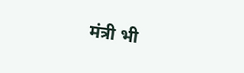मंत्री भी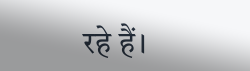रहे हैं।